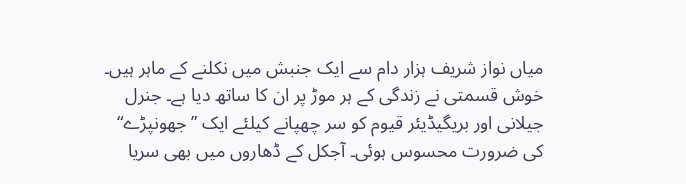میاں نواز شریف ہزار دام سے ایک جنبش میں نکلنے کے ماہر ہیں۔ خوش قسمتی نے زندگی کے ہر موڑ پر ان کا ساتھ دیا ہے۔ جنرل جیلانی اور بریگیڈیئر قیوم کو سر چھپانے کیلئے ایک ”جھونپڑے“ کی ضرورت محسوس ہوئی۔ آجکل کے ڈھاروں میں بھی سریا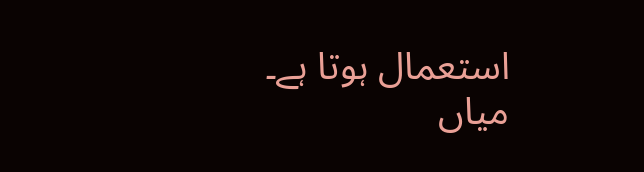استعمال ہوتا ہے۔ میاں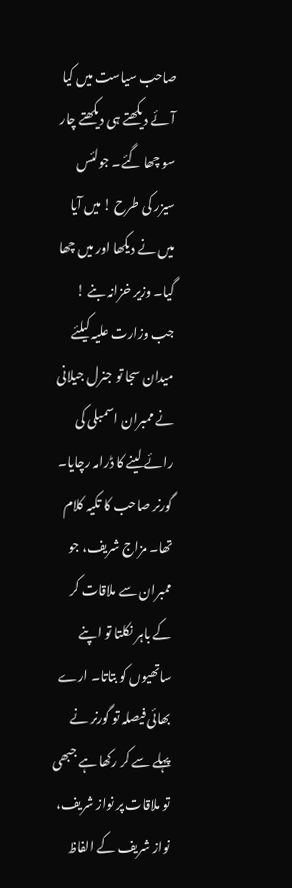صاحب سیاست میں کیا آئے دیکھتے ہی دیکھتے چار سو چھا گئے۔ جولئس سیزر کی طرح ! میں آیا میں نے دیکھا اور میں چھا گیا۔ وزیر خزانہ بنے ! جب وزارت علیہ کیلئے میدان سجا تو جنرل جیلانی نے ممبران اسمبلی کی رائے لینے کا ڈرامہ رچایا۔ گورنر صاحب کا تکیہ کلام تھا۔ مزاج شریف، جو ممبران سے ملاقات کر کے باہر نکلتا تو اپنے ساتھیوں کو بتاتا۔ ارے بھائی فیصلہ تو گورنر نے پہلے سے کر رکھا ہے جبھی تو ملاقات پر نواز شریف، نواز شریف کے الفاظ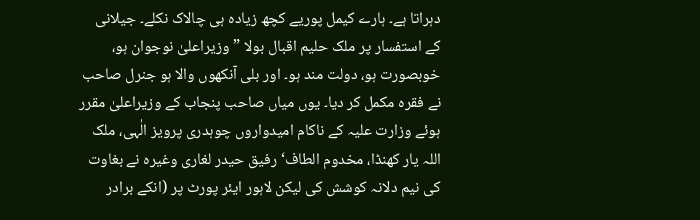دہراتا ہے۔ ہارے کیمل پوریے کچھ زیادہ ہی چالاک نکلے۔ جیلانی کے استفسار پر ملک حلیم اقبال بولا ”وزیراعلیٰ نوجوان ہو، خوبصورت ہو، دولت مند ہو۔ اور بلی آنکھوں والا ہو جنرل صاحب نے فقرہ مکمل کر دیا۔ یوں میاں صاحب پنجاب کے وزیراعلیٰ مقرر ہوئے وزارت علیہ کے ناکام امیدواروں چوہدری پرویز الٰہی، ملک اللہ یار کھنڈا، مخدوم الطاف‘ رفیق حیدر لغاری وغیرہ نے بغاوت کی نیم دلانہ کوشش کی لیکن لاہور ایئر پورٹ پر (انکے برادر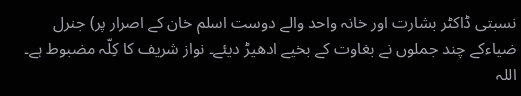نسبتی ڈاکٹر بشارت اور خانہ واحد والے دوست اسلم خان کے اصرار پر) جنرل ضیاءکے چند جملوں نے بغاوت کے بخیے ادھیڑ دیئے۔ نواز شریف کا کِلّہ مضبوط ہے۔ اللہ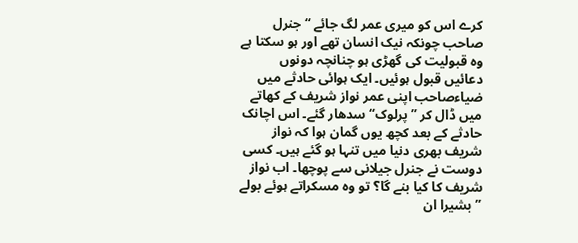کرے اس کو میری عمر لگ جائے “جنرل صاحب چونکہ نیک انسان تھے اور ہو سکتا ہے وہ قبولیت کی گھڑی ہو چنانچہ دونوں دعائیں قبول ہوئیں۔ ایک ہوائی حادثے میں ضیاءصاحب اپنی عمر نواز شریف کے کھاتے میں ڈال کر ”پرلوک“ سدھار گئے۔ اس اچانک حادثے کے بعد کچھ یوں گمان ہوا کہ نواز شریف بھری دنیا میں تنہا ہو گئے ہیں۔ کسی دوست نے جنرل جیلانی سے پوچھا۔ اب نواز شریف کا کیا بنے گا؟ تو وہ مسکراتے ہوئے بولے ”بشیرا ان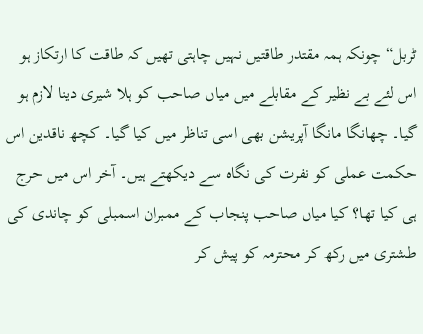ٹربل“ چونکہ ہمہ مقتدر طاقتیں نہیں چاہتی تھیں کہ طاقت کا ارتکاز ہو اس لئے بے نظیر کے مقابلے میں میاں صاحب کو ہلا شیری دینا لازم ہو گیا۔ چھانگا مانگا آپریشن بھی اسی تناظر میں کیا گیا۔ کچھ ناقدین اس حکمت عملی کو نفرت کی نگاہ سے دیکھتے ہیں۔ آخر اس میں حرج ہی کیا تھا؟ کیا میاں صاحب پنجاب کے ممبران اسمبلی کو چاندی کی طشتری میں رکھ کر محترمہ کو پیش کر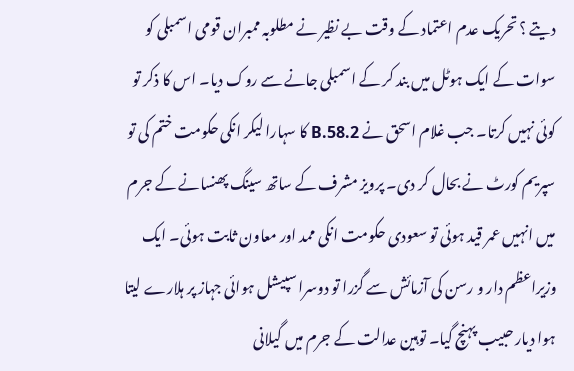دیتے ؟ تحریک عدم اعتماد کے وقت بے نظیر نے مطلوبہ ممبران قومی اسمبلی کو سوات کے ایک ہوٹل میں بند کر کے اسمبلی جانے سے روک دیا۔ اس کا ذکر تو کوئی نہیں کرتا۔ جب غلام اسحق نے 58.2.B کا سہارا لیکر انکی حکومت ختم کی تو سپریم کورٹ نے بحال کر دی۔ پرویز مشرف کے ساتھ سینگ پھنسانے کے جرم میں انہیں عمر قید ہوئی تو سعودی حکومت انکی ممد اور معاون ثابت ہوئی۔ ایک وزیراعظم دار و رسن کی آزمائش سے گزرا تو دوسرا سپیشل ہوائی جہاز پر ہلارے لیتا ہوا دیار حبیب پہنچ گیا۔ توہین عدالت کے جرم میں گیلانی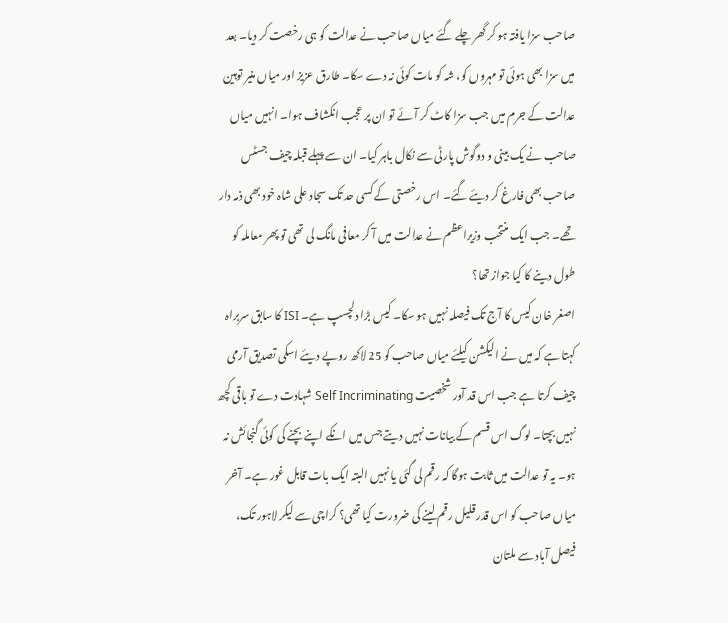صاحب سزا یافتہ ہو کر گھر چلے گئے میاں صاحب نے عدالت کو ہی رخصت کر دیا۔ بعد میں سزا بھی ہوئی تو مہروں کو، شہ کو مات کوئی نہ دے سکا۔ طارق عزیز اور میاں منیر توہین عدالت کے جرم میں جب سزا کاٹ کر آئے تو ان پر عجب انکشاف ہوا۔ انہیں میاں صاحب نے یک بینی و دوگوش پارٹی سے نکال باہر کیا۔ ان سے پہلے قبلہ چیف جسٹس صاحب بھی فارغ کر دیئے گئے۔ اس رخصتی کے کسی حد تک سجاد علی شاہ خود بھی ذمہ دار تھے۔ جب ایک منتخب وزیراعظم نے عدالت میں آ کر معافی مانگ لی تھی تو پھر معاملہ کو طول دینے کا کیا جواز تھا؟
اصغر خان کیس کا آج تک فیصلہ نہیں ہو سکا۔ کیس بڑا دلچسپ ہے۔ ISI کا سابق سربراہ کہتا ہے کہ میں نے الیکشن کیلئے میاں صاحب کو 25 لاکھ روپے دیئے اسکی تصدیق آرمی چیف کرتا ہے جب اس قد آور شخصیت Self Incriminating شہادت دے تو باقی کچھ نہیں بچتا۔ لوگ اس قسم کے بیانات نہیں دیتے جس میں انکے اپنے بچنے کی کوئی گنجائش نہ ہو۔ یہ تو عدالت میں ثابت ہوگا کہ رقم لی گئی یا نہیں البتہ ایک بات قابل غور ہے۔ آخر میاں صاحب کو اس قدر قلیل رقم لینے کی ضرورت کیا تھی؟ کراچی سے لیکر لاہور تک، فیصل آباد سے ملتان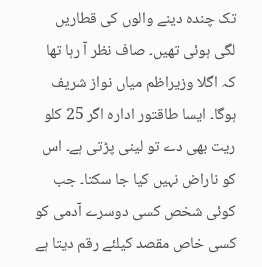تک چندہ دینے والوں کی قطاریں لگی ہوئی تھیں۔ صاف نظر آ رہا تھا کہ اگلا وزیراظم میاں نواز شریف ہوگا۔ ایسا طاقتور ادارہ اگر 25 کلو ریت بھی دے تو لینی پڑتی ہے۔ اس کو ناراض نہیں کیا جا سکتا۔ جب کوئی شخص کسی دوسرے آدمی کو کسی خاص مقصد کیلئے رقم دیتا ہے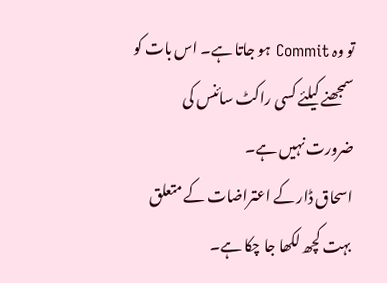تو وہ Commit ہو جاتا ہے۔ اس بات کو سمجھنے کیلئے کسی راکٹ سائنس کی ضرورت نہیں ہے۔
اسحاق ڈار کے اعتراضات کے متعلق بہت کچھ لکھا جا چکا ہے۔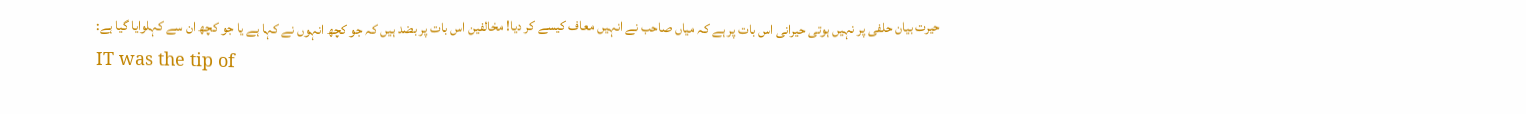حیرت بیان حلفی پر نہیں ہوتی حیرانی اس بات پر ہے کہ میاں صاحب نے انہیں معاف کیسے کر دیا! مخالفین اس بات پر بضد ہیں کہ جو کچھ انہوں نے کہا ہے یا جو کچھ ان سے کہلوایا گیا ہے:
IT was the tip of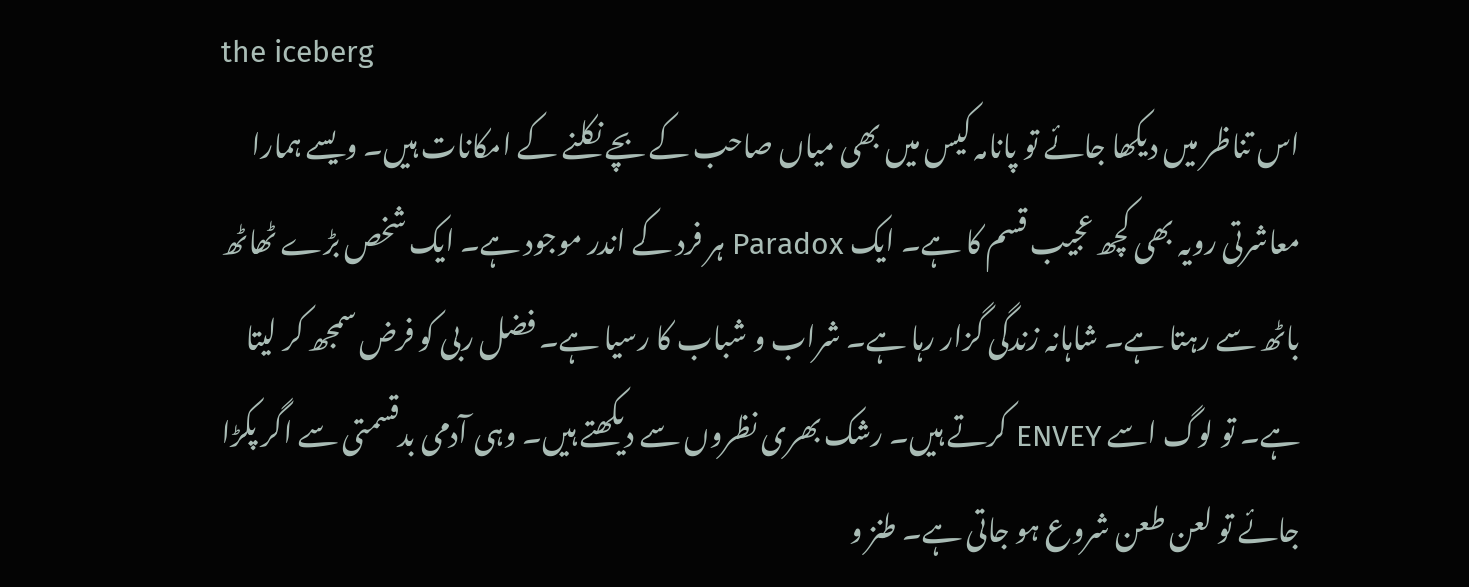the iceberg
اس تناظر میں دیکھا جائے تو پانامہ کیس میں بھی میاں صاحب کے بچے نکلنے کے امکانات ہیں۔ ویسے ہمارا معاشرتی رویہ بھی کچھ عجیب قسم کا ہے۔ ایک Paradox ہر فرد کے اندر موجود ہے۔ ایک شخص بڑے ٹھاٹھ باٹھ سے رہتا ہے۔ شاہانہ زندگی گزار رہا ہے۔ شراب و شباب کا رسیا ہے۔ فضل ربی کو فرض سمجھ کر لیتا ہے۔ تو لوگ اسے ENVEY کرتے ہیں۔ رشک بھری نظروں سے دیکھتے ہیں۔ وہی آدمی بدقسمتی سے اگر پکڑا جائے تو لعن طعن شروع ہو جاتی ہے۔ طنز و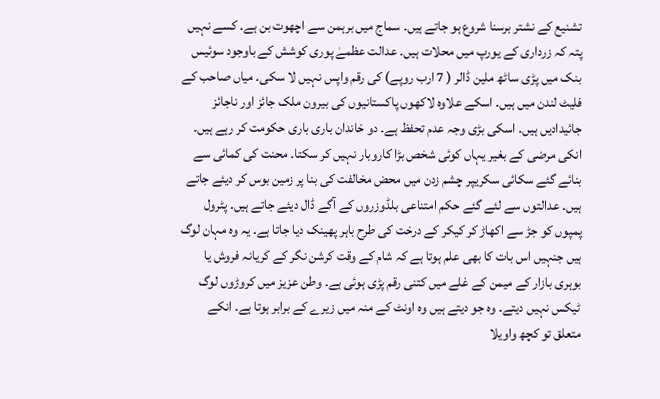تشنیع کے نشتر برسنا شروع ہو جاتے ہیں۔ سماج میں برہمن سے اچھوت بن ہے۔ کسے نہیں پتہ کہ زرداری کے یورپ میں محلات ہیں۔ عدالت عظمےٰ پوری کوشش کے باوجود سوئیس بنک میں پڑی ساٹھ ملین ڈالر ( 7 ارب روپے) کی رقم واپس نہیں لا سکی۔ میاں صاحب کے فلیٹ لندن میں ہیں۔ اسکے علاوہ لاکھوں پاکستانیوں کی بیرون ملک جائز اور ناجائز جائیدادیں ہیں۔ اسکی بڑی وجہ عدم تحفظ ہے۔ دو خاندان باری باری حکومت کر رہے ہیں۔ انکی مرضی کے بغیر یہاں کوئی شخص بڑا کاروبار نہیں کر سکتا۔ محنت کی کمائی سے بنائے گئے سکائی سکریپر چشم زدن میں محض مخالفت کی بنا پر زمین بوس کر دیئے جاتے ہیں۔ عدالتوں سے لئے گئے حکم امتناعی بلڈوزروں کے آگے ڈال دیئے جاتے ہیں۔ پٹرول پمپوں کو جڑ سے اکھاڑ کر کیکر کے درخت کی طرح باہر پھینک دیا جاتا ہے۔ یہ وہ مہان لوگ ہیں جنہیں اس بات کا بھی علم ہوتا ہے کہ شام کے وقت کرشن نگر کے کریانہ فروش یا بوہری بازار کے میمن کے غلے میں کتنی رقم پڑی ہوئی ہے۔ وطن عزیز میں کروڑوں لوگ ٹیکس نہیں دیتے۔ وہ جو دیتے ہیں وہ اونٹ کے منہ میں زیرے کے برابر ہوتا ہے۔ انکے متعلق تو کچھ واویلا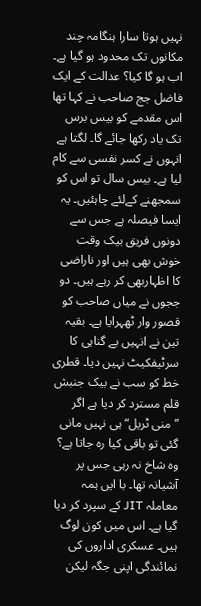نہیں ہوتا سارا ہنگامہ چند مکانوں تک محدود ہو گیا ہے۔
اب ہو گا کیا؟ عدالت کے ایک فاضل جج صاحب نے کہا تھا اس مقدمے کو بیس برس تک یاد رکھا جائے گا۔ لگتا ہے انہوں نے کسر نفسی سے کام لیا ہے۔ بیس سال تو اس کو سمجھنے کےلئے چاہئیں۔ یہ ایسا فیصلہ ہے جس سے دونوں فریق بیک وقت خوش بھی ہیں اور ناراضی کا اظہاربھی کر رہے ہیں۔ دو ججوں نے میاں صاحب کو قصور وار ٹھہرایا ہے۔ بقیہ تین نے انہیں بے گناہی کا سرٹیفکیٹ نہیں دیا۔ قطری خط کو سب نے بیک جنبش قلم مسترد کر دیا ہے اگر ”منی ٹریل“ ہی نہیں مانی گئی تو باقی کیا رہ جاتا ہے؟ وہ شاخ نہ رہی جس پر آشیانہ تھا۔ با ایں ہمہ معاملہ JIT کے سپرد کر دیا گیا ہے۔ اس میں کون لوگ ہیں۔ عسکری اداروں کی نمائندگی اپنی جگہ لیکن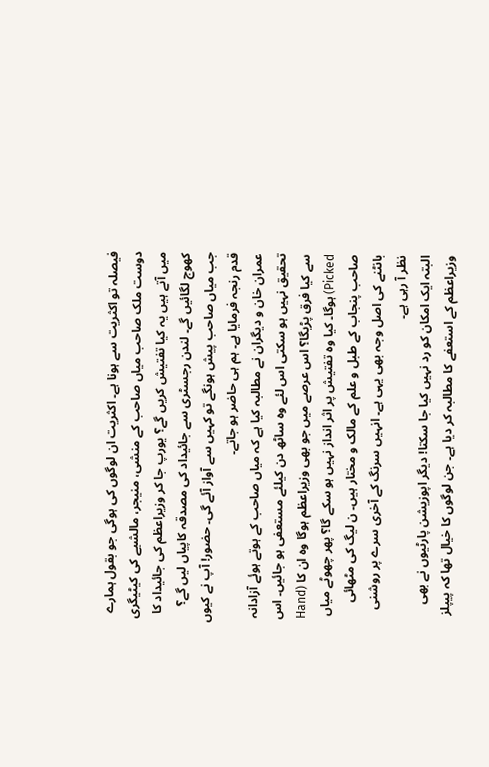فیصلہ تو اکثریت سے ہونا ہے۔ اکثریت ان لوگوں کی ہوگی جو بقول ہمارے دوست ملک صاحب میاں صاحب کے منشی، منیجر، مالشیے کی کیٹیگری میں آتے ہیں یہ کیا تفتیش کریں گے؟ یورپ جا کر وزیراعظم کی جائیداد کا کھوج لگائیں گے۔ لندن رجسٹری سے جائیداد کی مصدقہ کاپیاں لیں گے؟ جب میاں صاحب پیش ہونگے تو کہیں سے آواز آئے گی۔ حضور! آپ نے کیوں قدم رنجہ فرمایا ہے۔ ہم ہی حاضر ہو جاتے۔
عمران خان و دیگران نے مطالبہ کیا ہے کہ میاں صاحب کے ہوتے ہوئے آزادانہ تحقیق نہیں ہو سکتی اس لئے وہ ساٹھ دن کیلئے مستعفی ہو جائیں۔ اس سے کیا فرق پڑیگا؟ اس عرصے میں جو بھی وزیراعظم ہوگا وہ ان کا (Hand Picked) ہوگا۔ کیا وہ تفتیش پر اثر انداز نہیں ہو سکے گا؟ پھر چھوٹے میاں صاحب پنجاب کے طبل و علم کے مالک و مختار ہیں۔ ن لیگ کی مٹھائی بانٹنے کی اصل وجہ بھی یہی ہے۔ انہیں سرنگ کے آخری سرے پر روشنی نظر آ رہی ہے۔
البتہ ایک امکان کو رد نہیں کیا جا سکتا! دیگر اپوزیشن پارٹیوں نے بھی وزیراعظم کے استعفے کا مطالبہ کر دیا ہے۔ جن لوگوں کا خیال تھا کہ پیپلز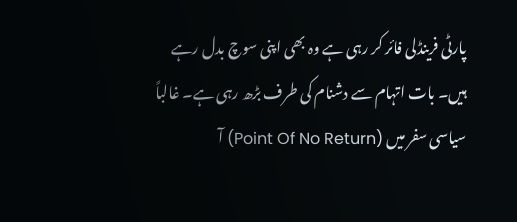پارٹی فرینڈلی فائر کر رہی ہے وہ بھی اپنی سوچ بدل رہے ہیں۔ بات اتہام سے دشنام کی طرف بڑھ رہی ہے۔ غالباً سیاسی سفر میں (Point Of No Return) آ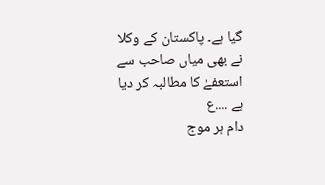گیا ہے۔ پاکستان کے وکلا نے بھی میاں صاحب سے استعفےٰ کا مطالبہ کر دیا ہے ....ع
دام ہر موج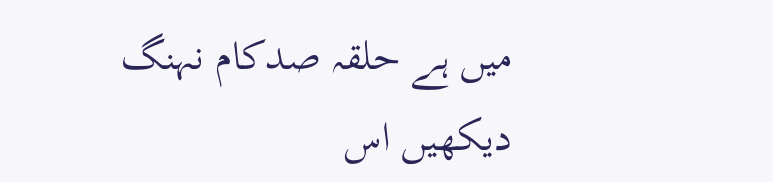میں ہے حلقہ صدکام نہنگ
دیکھیں اس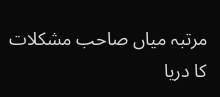مرتبہ میاں صاحب مشکلات کا دریا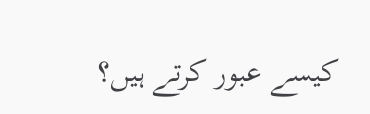کیسے عبور کرتے ہیں؟